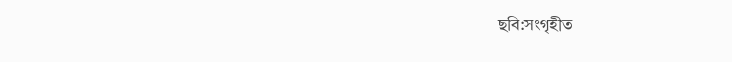ছবি:সংগৃহীত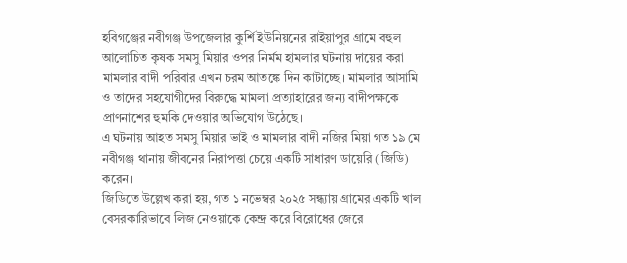হবিগঞ্জের নবীগঞ্জ উপজেলার কুর্শি ইউনিয়নের রাইয়াপুর গ্রামে বহুল আলোচিত কৃষক সমসু মিয়ার ওপর নির্মম হামলার ঘটনায় দায়ের করা মামলার বাদী পরিবার এখন চরম আতঙ্কে দিন কাটাচ্ছে। মামলার আসামি ও তাদের সহযোগীদের বিরুদ্ধে মামলা প্রত্যাহারের জন্য বাদীপক্ষকে প্রাণনাশের হুমকি দেওয়ার অভিযোগ উঠেছে।
এ ঘটনায় আহত সমসু মিয়ার ভাই ও মামলার বাদী নজির মিয়া গত ১৯ মে নবীগঞ্জ থানায় জীবনের নিরাপত্তা চেয়ে একটি সাধারণ ডায়েরি (জিডি) করেন।
জিডিতে উল্লেখ করা হয়, গত ১ নভেম্বর ২০২৫ সন্ধ্যায় গ্রামের একটি খাল বেসরকারিভাবে লিজ নেওয়াকে কেন্দ্র করে বিরোধের জেরে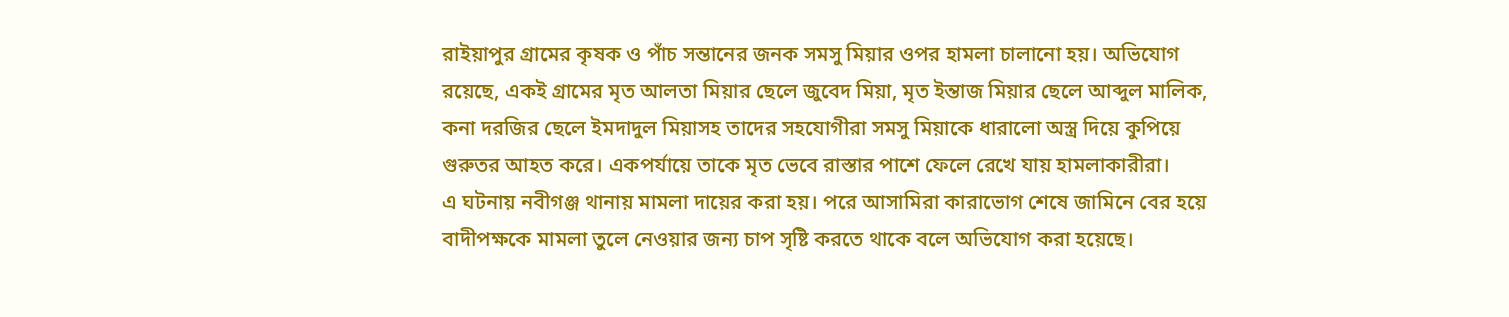রাইয়াপুর গ্রামের কৃষক ও পাঁচ সন্তানের জনক সমসু মিয়ার ওপর হামলা চালানো হয়। অভিযোগ রয়েছে, একই গ্রামের মৃত আলতা মিয়ার ছেলে জুবেদ মিয়া, মৃত ইন্তাজ মিয়ার ছেলে আব্দুল মালিক, কনা দরজির ছেলে ইমদাদুল মিয়াসহ তাদের সহযোগীরা সমসু মিয়াকে ধারালো অস্ত্র দিয়ে কুপিয়ে গুরুতর আহত করে। একপর্যায়ে তাকে মৃত ভেবে রাস্তার পাশে ফেলে রেখে যায় হামলাকারীরা।
এ ঘটনায় নবীগঞ্জ থানায় মামলা দায়ের করা হয়। পরে আসামিরা কারাভোগ শেষে জামিনে বের হয়ে বাদীপক্ষকে মামলা তুলে নেওয়ার জন্য চাপ সৃষ্টি করতে থাকে বলে অভিযোগ করা হয়েছে।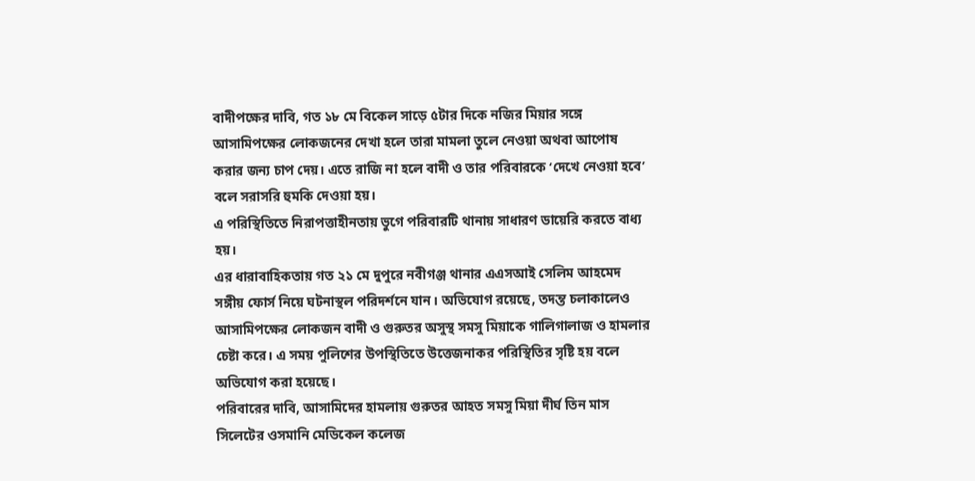বাদীপক্ষের দাবি, গত ১৮ মে বিকেল সাড়ে ৫টার দিকে নজির মিয়ার সঙ্গে আসামিপক্ষের লোকজনের দেখা হলে তারা মামলা তুলে নেওয়া অথবা আপোষ করার জন্য চাপ দেয়। এতে রাজি না হলে বাদী ও তার পরিবারকে ‘দেখে নেওয়া হবে’ বলে সরাসরি হুমকি দেওয়া হয়।
এ পরিস্থিতিতে নিরাপত্তাহীনতায় ভুগে পরিবারটি থানায় সাধারণ ডায়েরি করতে বাধ্য হয়।
এর ধারাবাহিকতায় গত ২১ মে দুপুরে নবীগঞ্জ থানার এএসআই সেলিম আহমেদ সঙ্গীয় ফোর্স নিয়ে ঘটনাস্থল পরিদর্শনে যান। অভিযোগ রয়েছে, তদন্ত চলাকালেও আসামিপক্ষের লোকজন বাদী ও গুরুতর অসুস্থ সমসু মিয়াকে গালিগালাজ ও হামলার চেষ্টা করে। এ সময় পুলিশের উপস্থিতিতে উত্তেজনাকর পরিস্থিতির সৃষ্টি হয় বলে অভিযোগ করা হয়েছে।
পরিবারের দাবি, আসামিদের হামলায় গুরুতর আহত সমসু মিয়া দীর্ঘ তিন মাস সিলেটের ওসমানি মেডিকেল কলেজ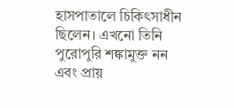হাসপাতালে চিকিৎসাধীন ছিলেন। এখনো তিনি পুরোপুরি শঙ্কামুক্ত নন এবং প্রায়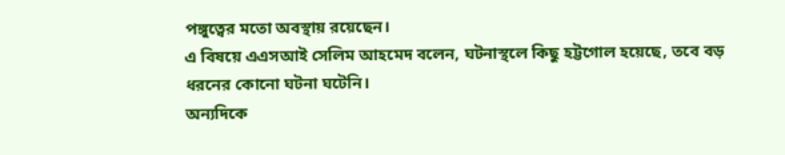পঙ্গুত্বের মতো অবস্থায় রয়েছেন।
এ বিষয়ে এএসআই সেলিম আহমেদ বলেন, ঘটনাস্থলে কিছু হট্টগোল হয়েছে, তবে বড় ধরনের কোনো ঘটনা ঘটেনি।
অন্যদিকে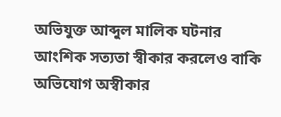অভিযুক্ত আব্দুল মালিক ঘটনার আংশিক সত্যতা স্বীকার করলেও বাকি অভিযোগ অস্বীকার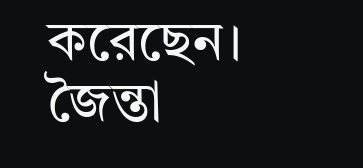করেছেন।
জৈন্তা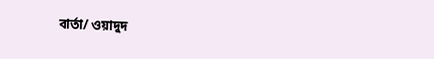বার্তা/ ওয়াদুদ